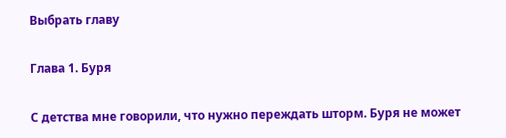Выбрать главу

Глава 1. Буря

С детства мне говорили, что нужно переждать шторм. Буря не может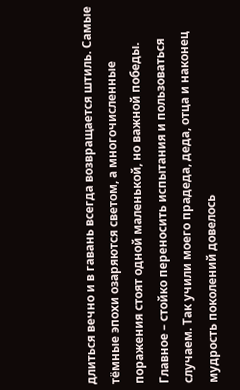длиться вечно и в гавань всегда возвращается штиль. Самые тёмные эпохи озаряются светом, а многочисленные поражения стоят одной маленькой, но важной победы. Главное – стойко переносить испытания и пользоваться случаем. Так учили моего прадеда, деда, отца и наконец мудрость поколений довелось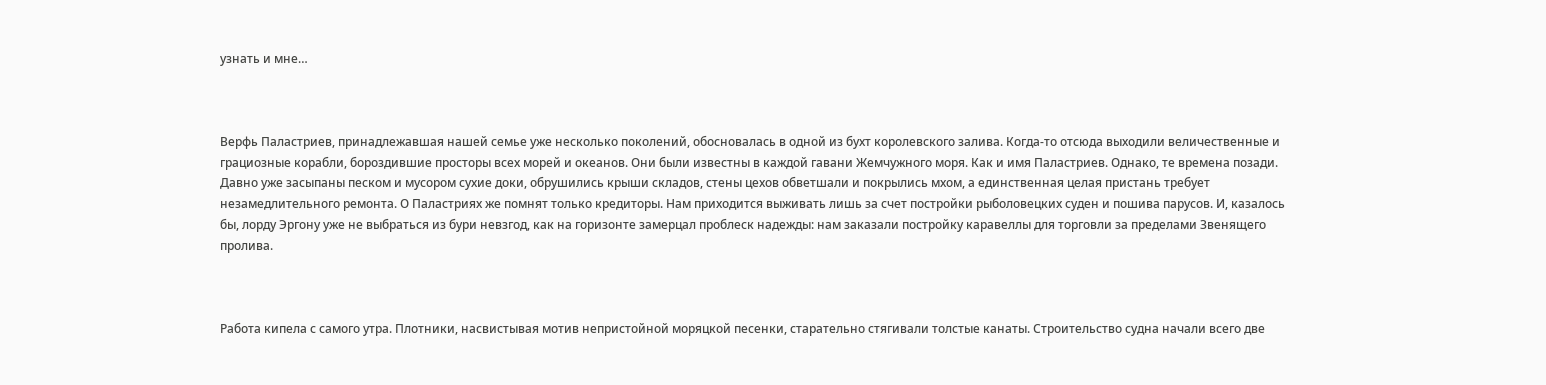узнать и мне…



Верфь Паластриев, принадлежавшая нашей семье уже несколько поколений, обосновалась в одной из бухт королевского залива. Когда-то отсюда выходили величественные и грациозные корабли, бороздившие просторы всех морей и океанов. Они были известны в каждой гавани Жемчужного моря. Как и имя Паластриев. Однако, те времена позади. Давно уже засыпаны песком и мусором сухие доки, обрушились крыши складов, стены цехов обветшали и покрылись мхом, а единственная целая пристань требует незамедлительного ремонта. О Паластриях же помнят только кредиторы. Нам приходится выживать лишь за счет постройки рыболовецких суден и пошива парусов. И, казалось бы, лорду Эргону уже не выбраться из бури невзгод, как на горизонте замерцал проблеск надежды: нам заказали постройку каравеллы для торговли за пределами Звенящего пролива.



Работа кипела с самого утра. Плотники, насвистывая мотив непристойной моряцкой песенки, старательно стягивали толстые канаты. Строительство судна начали всего две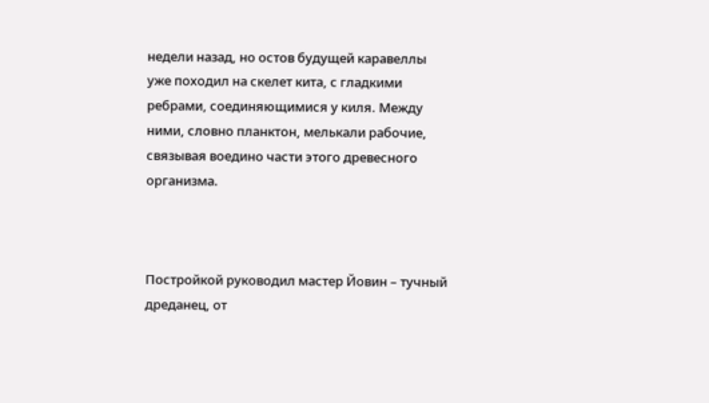недели назад, но остов будущей каравеллы уже походил на скелет кита, с гладкими ребрами, соединяющимися у киля. Между ними, словно планктон, мелькали рабочие, связывая воедино части этого древесного организма.



Постройкой руководил мастер Йовин – тучный дреданец, от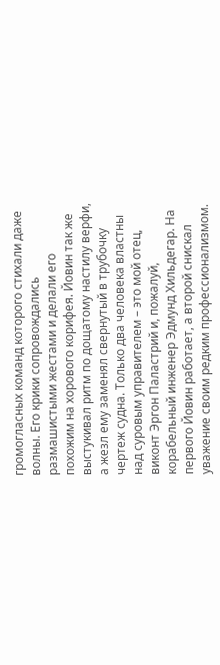громогласных команд которого стихали даже волны. Его крики сопровождались размашистыми жестами и делали его похожим на хорового корифея. Йовин так же выстукивал ритм по дощатому настилу верфи, а жезл ему заменял свернутый в трубочку чертеж судна. Только два человека властны над суровым управителем – это мой отец, виконт Эргон Паластрий и, пожалуй, корабельный инженер Эдмунд Хильдегар. На первого Йовин работает, а второй снискал уважение своим редким профессионализмом.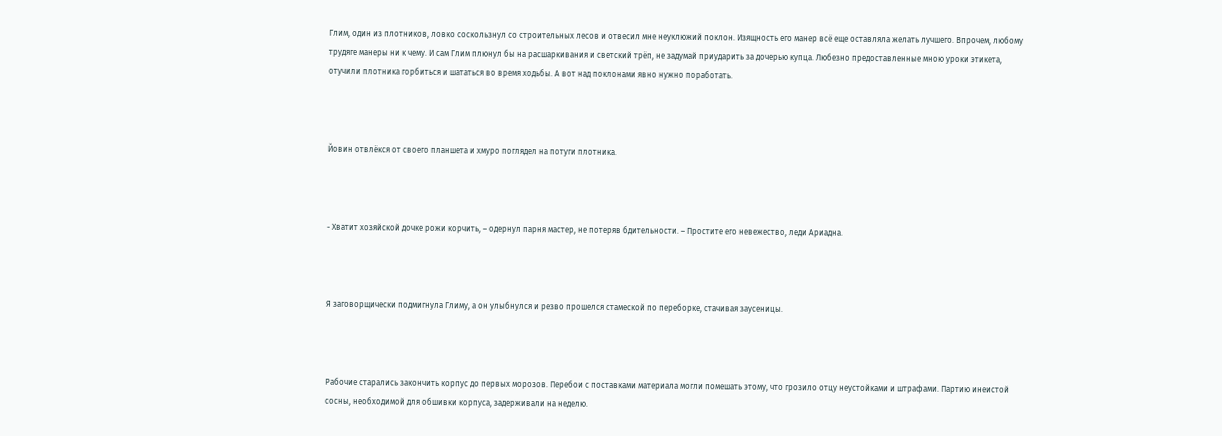Глим, один из плотников, ловко соскользнул со строительных лесов и отвесил мне неуклюжий поклон. Изящность его манер всё еще оставляла желать лучшего. Впрочем, любому трудяге манеры ни к чему. И сам Глим плюнул бы на расшаркивания и светский трёп, не задумай приударить за дочерью купца. Любезно предоставленные мною уроки этикета, отучили плотника горбиться и шататься во время ходьбы. А вот над поклонами явно нужно поработать.



Йовин отвлёкся от своего планшета и хмуро поглядел на потуги плотника.



- Хватит хозяйской дочке рожи корчить, – одернул парня мастер, не потеряв бдительности. – Простите его невежество, леди Ариадна.



Я заговорщически подмигнула Глиму, а он улыбнулся и резво прошелся стамеской по переборке, стачивая заусеницы.



Рабочие старались закончить корпус до первых морозов. Перебои с поставками материала могли помешать этому, что грозило отцу неустойками и штрафами. Партию инеистой сосны, необходимой для обшивки корпуса, задерживали на неделю.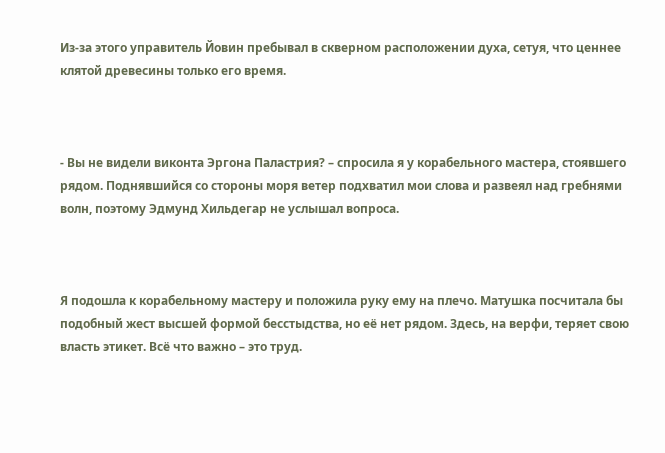Из-за этого управитель Йовин пребывал в скверном расположении духа, сетуя, что ценнее клятой древесины только его время.



- Вы не видели виконта Эргона Паластрия? – спросила я у корабельного мастера, стоявшего рядом. Поднявшийся со стороны моря ветер подхватил мои слова и развеял над гребнями волн, поэтому Эдмунд Хильдегар не услышал вопроса.



Я подошла к корабельному мастеру и положила руку ему на плечо. Матушка посчитала бы подобный жест высшей формой бесстыдства, но её нет рядом. Здесь, на верфи, теряет свою власть этикет. Всё что важно – это труд.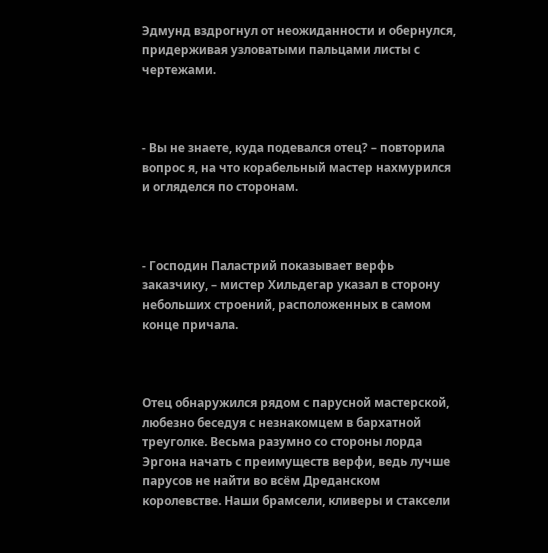Эдмунд вздрогнул от неожиданности и обернулся, придерживая узловатыми пальцами листы с чертежами.



- Вы не знаете, куда подевался отец? – повторила вопрос я, на что корабельный мастер нахмурился и огляделся по сторонам.



- Господин Паластрий показывает верфь заказчику, – мистер Хильдегар указал в сторону небольших строений, расположенных в самом конце причала.



Отец обнаружился рядом с парусной мастерской, любезно беседуя с незнакомцем в бархатной треуголке. Весьма разумно со стороны лорда Эргона начать с преимуществ верфи, ведь лучше парусов не найти во всём Дреданском королевстве. Наши брамсели, кливеры и стаксели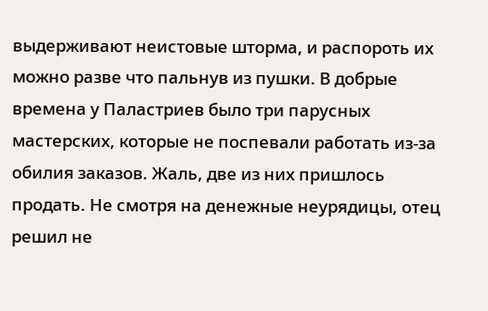выдерживают неистовые шторма, и распороть их можно разве что пальнув из пушки. В добрые времена у Паластриев было три парусных мастерских, которые не поспевали работать из-за обилия заказов. Жаль, две из них пришлось продать. Не смотря на денежные неурядицы, отец решил не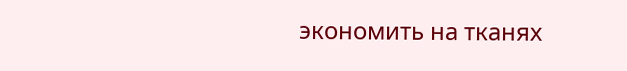экономить на тканях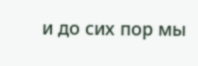и до сих пор мы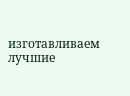изготавливаем лучшие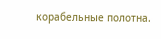корабельные полотна.